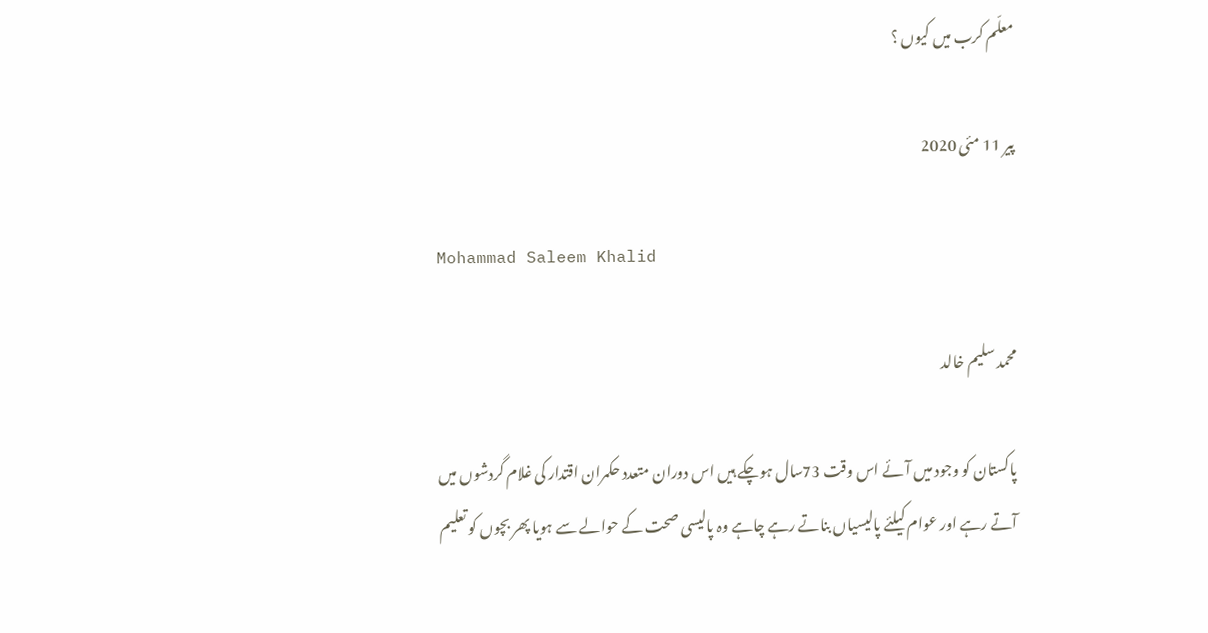معلّم کرب میں کیوں ؟

پیر 11 مئی 2020

Mohammad Saleem Khalid

محمد سلیم خالد

پاکستان کو وجود میں آئے اس وقت 73سال ہوچکے ہیں اس دوران متعدد حکمران اقتدار کی غلام گردشوں میں آتے رہے اور عوام کیلئے پالیسیاں بناتے رہے چاہے وہ پالیسی صحت کے حوالے سے ہویا پھر بچوں کو تعلیم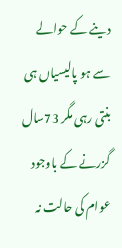دینے کے حوالے سے ہو پالیسیاں ہی بنتی رہی مگر 73سال گزرنے کے باوجود عوام کی حالت نہ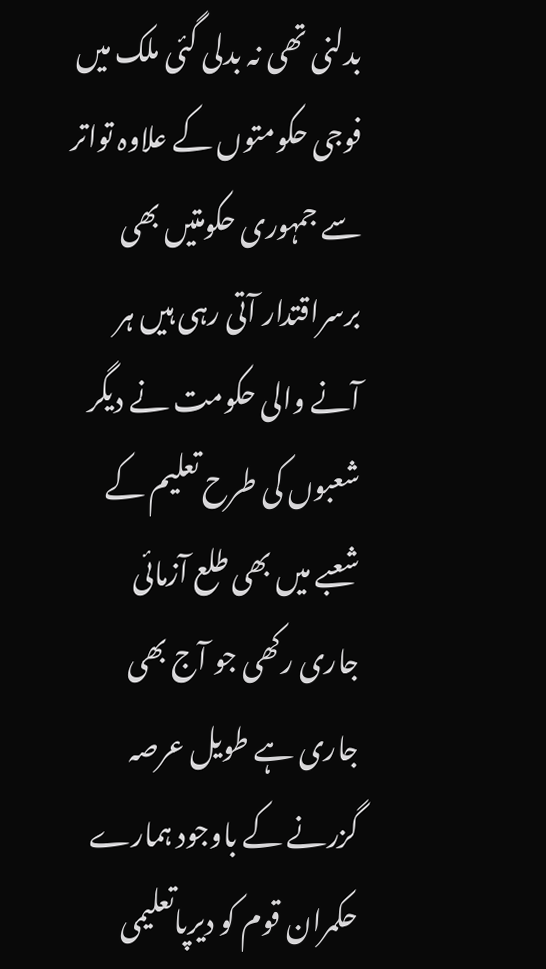بدلنی تھی نہ بدلی گئی ملک میں فوجی حکومتوں کے علاوہ تواتر سے جمہوری حکومتیں بھی برسراقتدار آتی رہی ہیں ہر آنے والی حکومت نے دیگر شعبوں کی طرح تعلیم کے شعبے میں بھی طلع آزمائی جاری رکھی جو آج بھی جاری ہے طویل عرصہ گزرنے کے باوجود ہمارے حکمران قوم کو دیرپاتعلیمی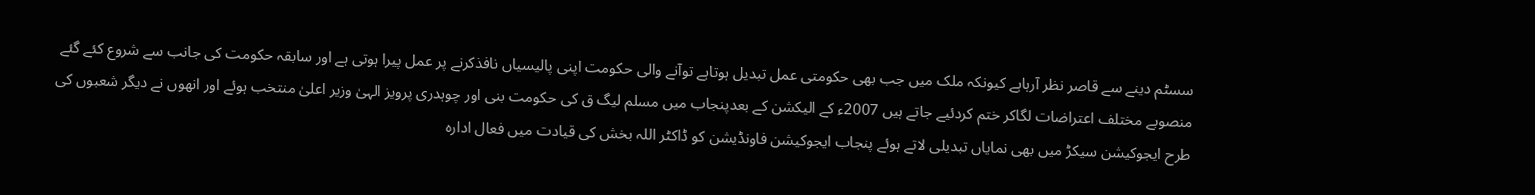سسٹم دینے سے قاصر نظر آرہاہے کیونکہ ملک میں جب بھی حکومتی عمل تبدیل ہوتاہے توآنے والی حکومت اپنی پالیسیاں نافذکرنے پر عمل پیرا ہوتی ہے اور سابقہ حکومت کی جانب سے شروع کئے گئے منصوبے مختلف اعتراضات لگاکر ختم کردئیے جاتے ہیں 2007ء کے الیکشن کے بعدپنجاب میں مسلم لیگ ق کی حکومت بنی اور چوہدری پرویز الہیٰ وزیر اعلیٰ منتخب ہوئے اور انھوں نے دیگر شعبوں کی طرح ایجوکیشن سیکڑ میں بھی نمایاں تبدیلی لاتے ہوئے پنجاب ایجوکیشن فاونڈیشن کو ڈاکٹر اللہ بخش کی قیادت میں فعال ادارہ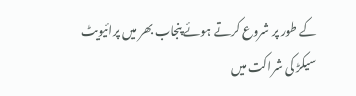کے طور پر شروع کرتے ہوئے پنجاب بھر میں پرائیویٹ سیکڑ کی شراکت میں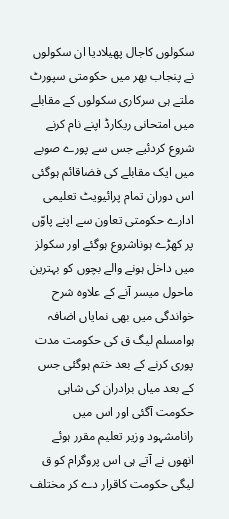سکولوں کاجال پھیلادیا ان سکولوں نے پنجاب بھر میں حکومتی سپورٹ ملتے ہی سرکاری سکولوں کے مقابلے میں امتحانی ریکارڈ اپنے نام کرنے شروع کردئیے جس سے پورے صوبے میں ایک مقابلے کی فضاقائم ہوگئی اس دوران تمام پرائیویٹ تعلیمی ادارے حکومتی تعاون سے اپنے پاوّں پر کھڑے ہوناشروع ہوگئے اور سکولز میں داخل ہونے والے بچوں کو بہترین ماحول میسر آنے کے علاوہ شرح خواندگی میں بھی نمایاں اضافہ ہوامسلم لیگ ق کی حکومت مدت پوری کرنے کے بعد ختم ہوگئی جس کے بعد میاں برادران کی شاہی حکومت آگئی اور اس میں رانامشہود وزیر تعلیم مقرر ہوئے انھوں نے آتے ہی اس پروگرام کو ق لیگی حکومت کاقرار دے کر مختلف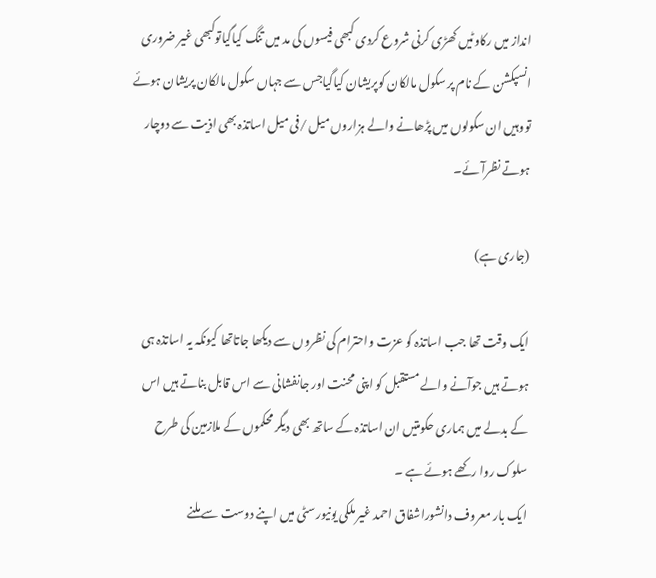انداز میں رکاوٹیں کھڑی کرنی شروع کردی کبھی فیسوں کی مد میں تنگ کیاگیاتوکبھی غیر ضروری انسپکشن کے نام پر سکول مالکان کوپریشان کیاگیاجس سے جہاں سکول مالکان پریشان ہوئے تووہیں ان سکولوں میں پڑھانے والے ہزاروں میل /فی میل اساتذہ بھی اذیت سے دوچار ہوتے نظرآئے۔

(جاری ہے)

ایک وقت تھا جب اساتذہ کو عزت واحترام کی نظروں سے دیکھا جاتاتھا کیونکہ یہ اساتذہ ہی ہوتے ہیں جوآنے والے مستقبل کو اپنی محنت اور جانفشانی سے اس قابل بناتے ہیں اس کے بدلے میں ہماری حکومتیں ان اساتذہ کے ساتھ بھی دیگر محکموں کے ملازمین کی طرح سلوک روا رکھے ہوئے ہے ۔
ایک بار معروف دانشوراشفاق احمد غیر ملکی یونیورسٹی میں اپنے دوست سے ملنے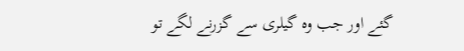گئے اور جب وہ گیلری سے گزرنے لگے تو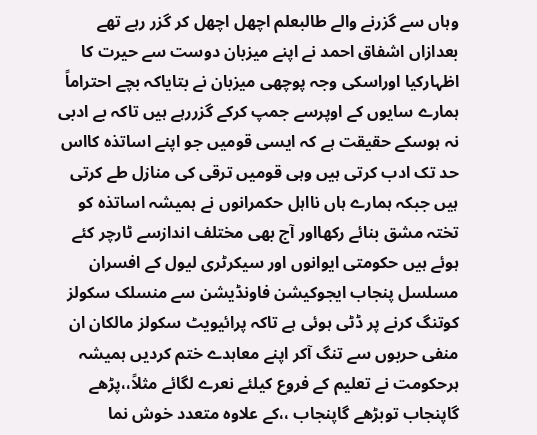وہاں سے گزرنے والے طالبعلم اچھل اچھل کر گزر رہے تھے بعدازاں اشفاق احمد نے اپنے میزبان دوست سے حیرت کا اظہارکیا اوراسکی وجہ پوچھی میزبان نے بتایاکہ بچے احتراماً ہمارے سایوں کے اوپرسے جمپ کرکے گزررہے ہیں تاکہ بے ادبی نہ ہوسکے حقیقت ہے کہ ایسی قومیں جو اپنے اساتذہ کااس حد تک ادب کرتی ہیں وہی قومیں ترقی کی منازل طے کرتی ہیں جبکہ ہمارے ہاں نااہل حکمرانوں نے ہمیشہ اساتذہ کو تختہ مشق بنائے رکھااور آج بھی مختلف اندازسے ٹارچر کئے ہوئے ہیں حکومتی ایوانوں اور سیکرٹری لیول کے افسران مسلسل پنجاب ایجوکیشن فاونڈیشن سے منسلک سکولز کوتنگ کرنے پر ڈٹی ہوئی ہے تاکہ پرائیویٹ سکولز مالکان ان منفی حربوں سے تنگ آکر اپنے معاہدے ختم کردیں ہمیشہ ہرحکومت نے تعلیم کے فروع کیلئے نعرے لگائے مثلاً،،پڑھے گاپنجاب توبڑھے گاپنجاب ،،کے علاوہ متعدد خوش نما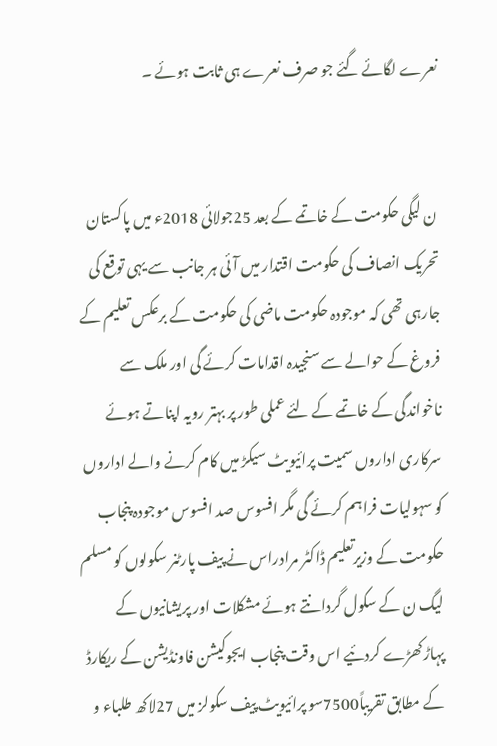نعرے لگائے گئے جو صرف نعرے ہی ثابت ہوئے ۔


 ن لیگی حکومت کے خاتمے کے بعد 25جولائی 2018ء میں پاکستان تحریک انصاف کی حکومت اقتدار میں آئی ہر جانب سے یہی توقع کی جارہی تھی کہ موجودہ حکومت ماضی کی حکومت کے برعکس تعلیم کے فروغ کے حوالے سے سنجیدہ اقدامات کرئے گی اور ملک سے ناخواندگی کے خاتمے کے لئے عملی طور پر بہتر رویہ اپناتے ہوئے سرکاری اداروں سمیت پرائیویٹ سیکڑ میں کام کرنے والے اداروں کو سہولیات فراہم کرئے گی مگر افسوس صد افسوس موجودہ پنجاب حکومت کے وزیرتعلیم ڈاکٹر مرادراس نے پیف پارٹنر سکولوں کو مسلم لیگ ن کے سکول گردانتے ہوئے مشکلات اور پریشانیوں کے پہاڑکھڑے کردئیے اس وقت پنجاب ایجوکیشن فاونڈیشن کے ریکارڈ کے مطابق تقریباً7500سو پرائیویٹ پیف سکولز میں 27لاکھ طلباء و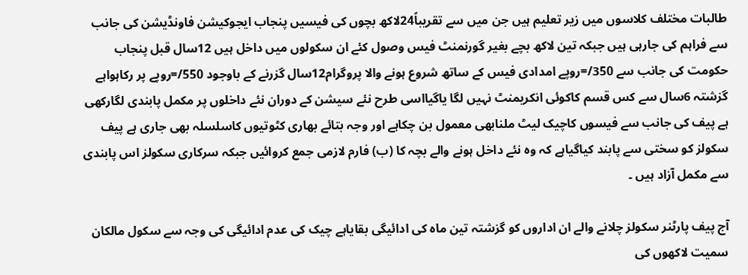طالبات مختلف کلاسوں میں زیر تعلیم ہیں جن میں سے تقریباً24لاکھ بچوں کی فیسیں پنجاب ایجوکیشن فاونڈیشن کی جانب سے فراہم کی جارہی ہیں جبکہ تین لاکھ بچے بغیر گورنمنٹ فیس وصول کئے ان سکولوں میں داخل ہیں 12سال قبل پنجاب حکومت کی جانب سے 350/=روپے امدادی فیس کے ساتھ شروع ہونے والا پروگرام12سال گزرنے کے باوجود 550/=روپے پر رکاہواہے گزشتہ 6سال سے کس قسم کاکوئی انکریمنٹ نہیں لگا یاگیااسی طرح نئے سیشن کے دوران نئے داخلوں پر مکمل پابندی لگارکھی ہے پیف کی جانب سے فیسوں کاچیک لیٹ ملنابھی معمول بن چکاہے اور وجہ بتائے بھاری کٹوتیوں کاسلسلہ بھی جاری ہے پیف سکولز کو سختی سے پابند کیاگیاہے کہ وہ نئے داخل ہونے والے بچہ کا (ب) فارم لازمی جمع کروائیں جبکہ سرکاری سکولز اس پابندی سے مکمل آزاد ہیں ۔

آج پیف پارٹنر سکولز چلانے والے ان اداروں کو گزشتہ تین ماہ کی ادائیگی بقایاہے چیک کی عدم ادائیگی کی وجہ سے سکول مالکان سمیت لاکھوں کی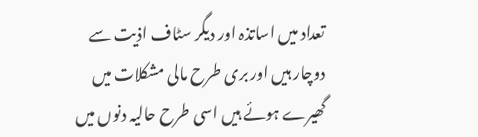تعداد میں اساتذہ اور دیگر سٹاف اذیت سے دوچار ہیں اور بری طرح مالی مشکلات میں گھیرے ہوئے ہیں اسی طرح حالیہ دنوں میں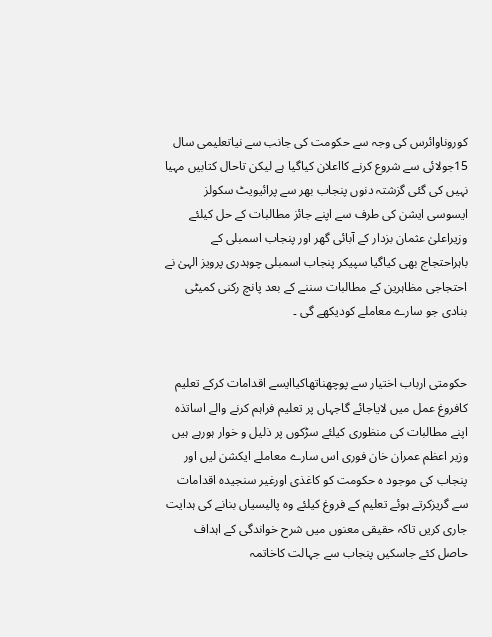کوروناوائرس کی وجہ سے حکومت کی جانب سے نیاتعلیمی سال 15جولائی سے شروع کرنے کااعلان کیاگیا ہے لیکن تاحال کتابیں مہیا نہیں کی گئی گزشتہ دنوں پنجاب بھر سے پرائیویٹ سکولز ایسوسی ایشن کی طرف سے اپنے جائز مطالبات کے حل کیلئے وزیراعلیٰ عثمان بزدار کے آبائی گھر اور پنجاب اسمبلی کے باہراحتجاج بھی کیاگیا سپیکر پنجاب اسمبلی چوہدری پرویز الہیٰ نے احتجاجی مظاہرین کے مطالبات سننے کے بعد پانچ رکنی کمیٹی بنادی جو سارے معاملے کودیکھے گی ۔


حکومتی ارباب اختیار سے پوچھناتھاکیاایسے اقدامات کرکے تعلیم کافروغ عمل میں لایاجائے گاجہاں پر تعلیم فراہم کرنے والے اساتذہ اپنے مطالبات کی منظوری کیلئے سڑکوں پر ذلیل و خوار ہورہے ہیں وزیر اعظم عمران خان فوری اس سارے معاملے ایکشن لیں اور پنجاب کی موجود ہ حکومت کو کاغذی اورغیر سنجیدہ اقدامات سے گریزکرتے ہوئے تعلیم کے فروغ کیلئے وہ پالیسیاں بنانے کی ہدایت جاری کریں تاکہ حقیقی معنوں میں شرح خواندگی کے اہداف حاصل کئے جاسکیں پنجاب سے جہالت کاخاتمہ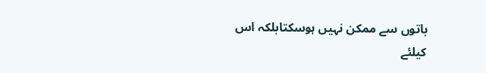باتوں سے ممکن نہیں ہوسکتابلکہ اس کیلئے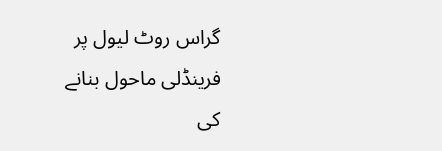گراس روٹ لیول پر فرینڈلی ماحول بنانے کی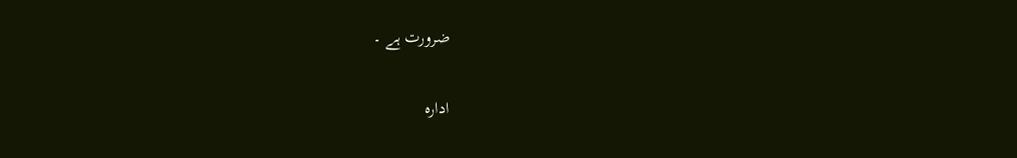ضرورت ہے ۔

ادارہ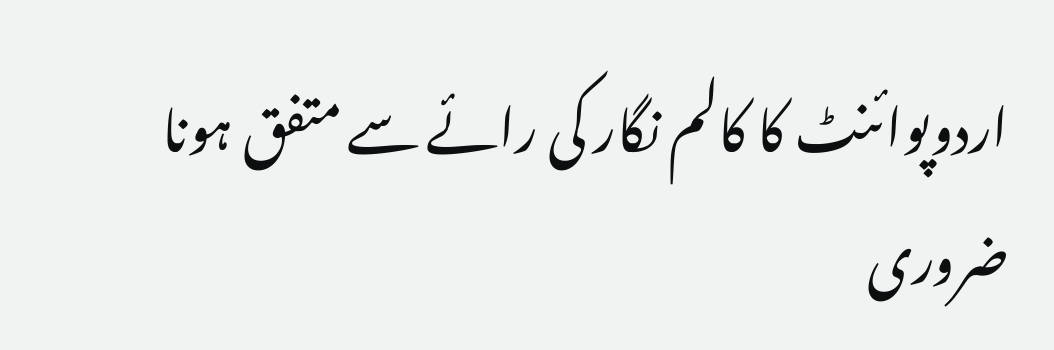اردوپوائنٹ کا کالم نگار کی رائے سے متفق ہونا ضروری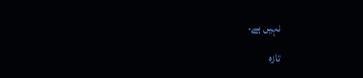نہیں ہے۔

تازہ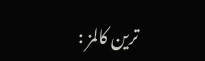ترین کالمز :